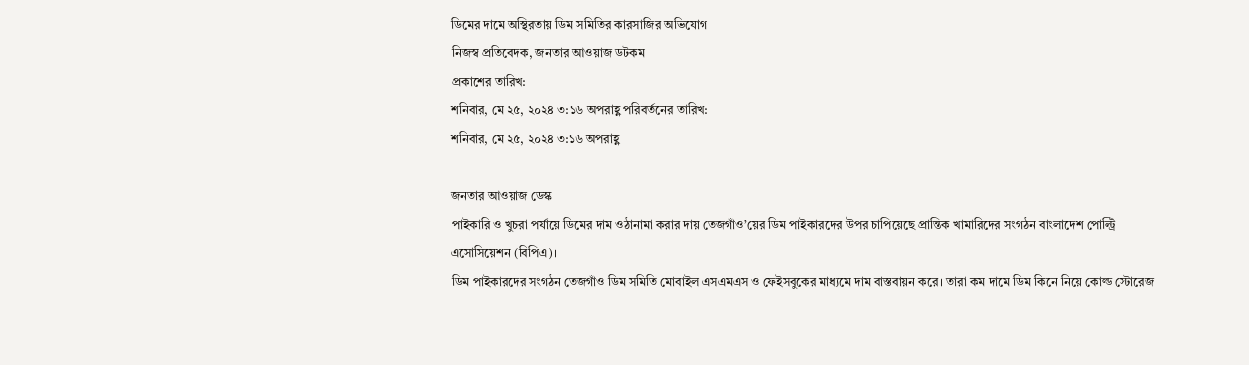ডিমের দামে অস্থিরতায় ডিম সমিতির কারসাজির অভিযোগ
নিজস্ব প্রতিবেদক, জনতার আওয়াজ ডটকম
প্রকাশের তারিখ:
শনিবার, মে ২৫, ২০২৪ ৩:১৬ অপরাহ্ণ পরিবর্তনের তারিখ:
শনিবার, মে ২৫, ২০২৪ ৩:১৬ অপরাহ্ণ

জনতার আওয়াজ ডেস্ক
পাইকারি ও খুচরা পর্যায়ে ডিমের দাম ওঠানামা করার দায় তেজগাঁও’য়ের ডিম পাইকারদের উপর চাপিয়েছে প্রান্তিক খামারিদের সংগঠন বাংলাদেশ পোল্ট্রি এসোসিয়েশন (বিপিএ)।
ডিম পাইকারদের সংগঠন তেজগাঁও ডিম সমিতি মোবাইল এসএমএস ও ফেইসবুকের মাধ্যমে দাম বাস্তবায়ন করে। তারা কম দামে ডিম কিনে নিয়ে কোল্ড স্টোরেজ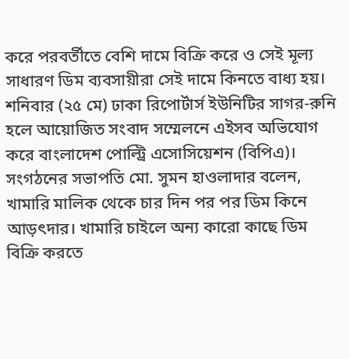করে পরবর্তীতে বেশি দামে বিক্রি করে ও সেই মূল্য সাধারণ ডিম ব্যবসায়ীরা সেই দামে কিনতে বাধ্য হয়।
শনিবার (২৫ মে) ঢাকা রিপোর্টার্স ইউনিটির সাগর-রুনি হলে আয়োজিত সংবাদ সম্মেলনে এইসব অভিযোগ করে বাংলাদেশ পোল্ট্রি এসোসিয়েশন (বিপিএ)।
সংগঠনের সভাপতি মো. সুমন হাওলাদার বলেন, খামারি মালিক থেকে চার দিন পর পর ডিম কিনে আড়ৎদার। খামারি চাইলে অন্য কারো কাছে ডিম বিক্রি করতে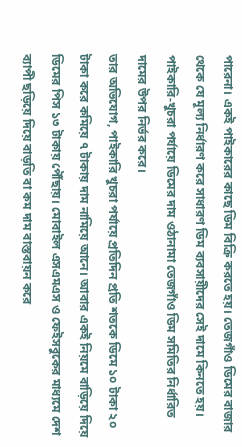পারেনা। একই পাইকারের কাছে ডিম বিক্রি করতে হয়। তেজগাঁও ডিমের বাজার থেকে যে মূল্য নির্ধারণ করে সাধারণ ডিম ব্যবসায়ীদের সেই দামে কিনতে হয়। পাইকারি-খুচরা পর্যায়ে ডিমের দাম ওঠানামা তেজগাঁও ডিম সমিতির নির্ধারিত দামের উপর নির্ভর করে।
তার অভিযোগ, পাইকারি খুচরা পর্যায়ে প্রতিদিন প্রতি শতকে ডিমে ১০ টাকা ২০ টাকা করে কমিয়ে ৭ টাকায় দাম নামিয়ে আনে। আবার একই নিয়মে বাড়িয়ে দিয়ে ডিমের পিস ১৩ টাকায় পৌঁছায়। মোবাইল এসএমএস ও ফেইসবুকের মাধ্যমে দেশ ব্যাপী ছড়িয়ে দিয়ে বাড়তি বা কম দাম বাস্তবায়ন করে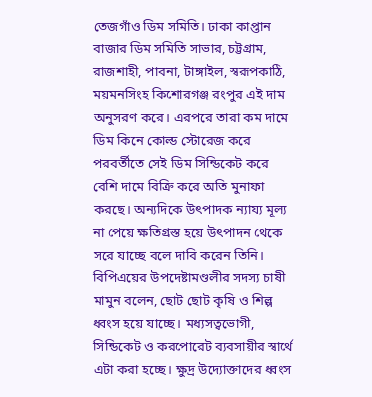তেজগাঁও ডিম সমিতি। ঢাকা কাপ্তান বাজার ডিম সমিতি সাভার, চট্টগ্রাম, রাজশাহী, পাবনা, টাঙ্গাইল, স্বরূপকাঠি, ময়মনসিংহ কিশোরগঞ্জ রংপুর এই দাম অনুসরণ করে। এরপরে তারা কম দামে ডিম কিনে কোল্ড স্টোরেজ করে পরবর্তীতে সেই ডিম সিন্ডিকেট করে বেশি দামে বিক্রি করে অতি মুনাফা করছে। অন্যদিকে উৎপাদক ন্যায্য মূল্য না পেয়ে ক্ষতিগ্রস্ত হয়ে উৎপাদন থেকে সরে যাচ্ছে বলে দাবি করেন তিনি।
বিপিএয়ের উপদেষ্টামণ্ডলীর সদস্য চাষী মামুন বলেন, ছোট ছোট কৃষি ও শিল্প ধ্বংস হয়ে যাচ্ছে। মধ্যসত্বভোগী, সিন্ডিকেট ও করপোরেট ব্যবসায়ীর স্বার্থে এটা করা হচ্ছে। ক্ষুদ্র উদ্যোক্তাদের ধ্বংস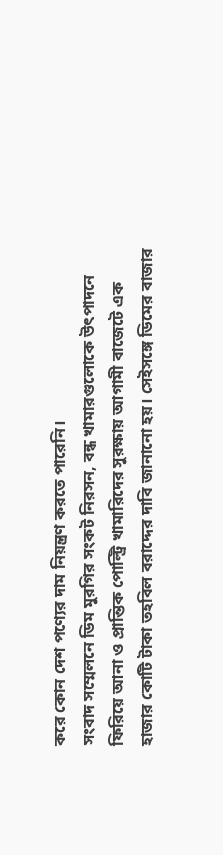করে কোন দেশ পণ্যের দাম নিয়ন্ত্রণ করতে পারেনি।
সংবাদ সম্মেলনে ডিম মুরগির সংকট নিরসন, বন্ধ খামারগুলোকে উৎপাদনে ফিরিয়ে আনা ও প্রান্তিক পোল্ট্রি খামারিদের সুরক্ষায় আগামী বাজেটে এক হাজার কোটি টাকা তহবিল বরাদ্দের দাবি জানানো হয়। সেইসঙ্গে ডিমের বাজার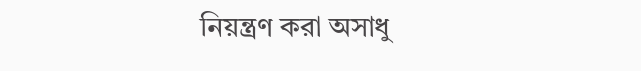নিয়ন্ত্রণ করা অসাধু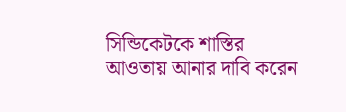সিন্ডিকেটকে শাস্তির আওতায় আনার দাবি করেন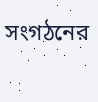সংগঠনের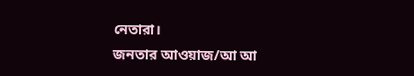নেতারা।
জনতার আওয়াজ/আ আ